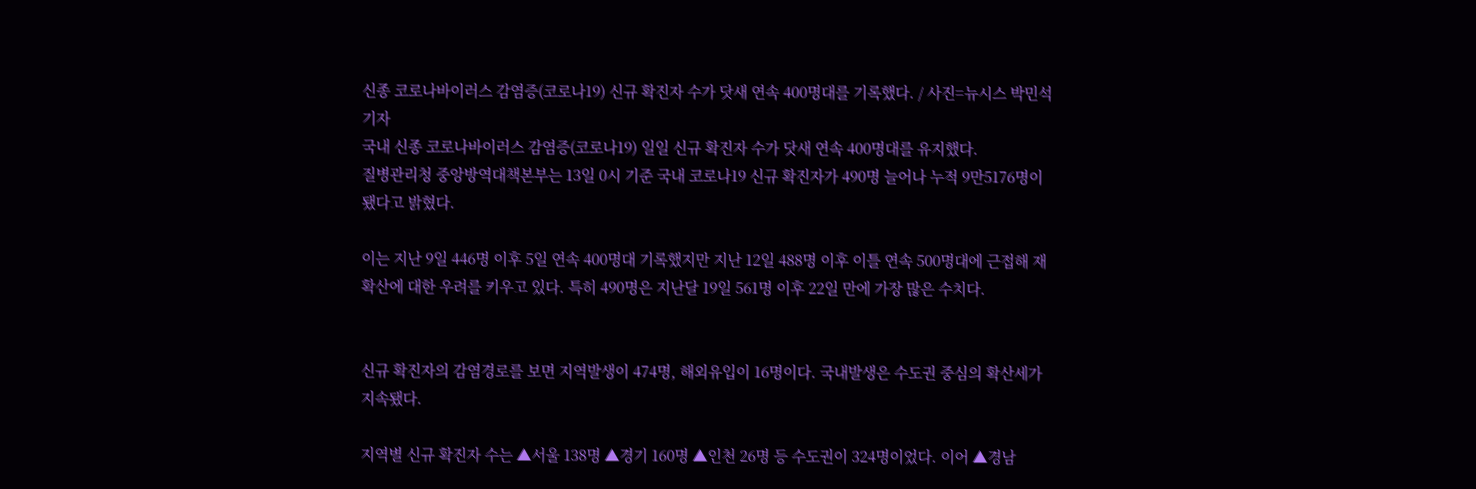신종 코로나바이러스 감염증(코로나19) 신규 확진자 수가 닷새 연속 400명대를 기록했다. / 사진=뉴시스 박민석 기자
국내 신종 코로나바이러스 감염증(코로나19) 일일 신규 확진자 수가 닷새 연속 400명대를 유지했다.
질병관리청 중앙방역대책본부는 13일 0시 기준 국내 코로나19 신규 확진자가 490명 늘어나 누적 9만5176명이 됐다고 밝혔다.

이는 지난 9일 446명 이후 5일 연속 400명대 기록했지만 지난 12일 488명 이후 이틀 연속 500명대에 근접해 재확산에 대한 우려를 키우고 있다. 특히 490명은 지난달 19일 561명 이후 22일 만에 가장 많은 수치다.


신규 확진자의 감염경로를 보면 지역발생이 474명, 해외유입이 16명이다. 국내발생은 수도권 중심의 확산세가 지속됐다.

지역별 신규 확진자 수는 ▲서울 138명 ▲경기 160명 ▲인천 26명 등 수도권이 324명이었다. 이어 ▲경남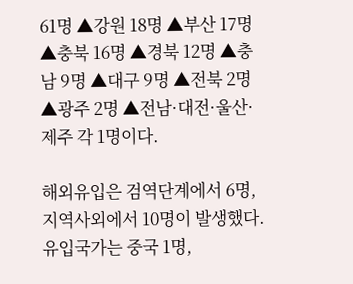61명 ▲강원 18명 ▲부산 17명 ▲충북 16명 ▲경북 12명 ▲충남 9명 ▲대구 9명 ▲전북 2명 ▲광주 2명 ▲전남·대전·울산·제주 각 1명이다.

해외유입은 검역단계에서 6명, 지역사외에서 10명이 발생했다. 유입국가는 중국 1명,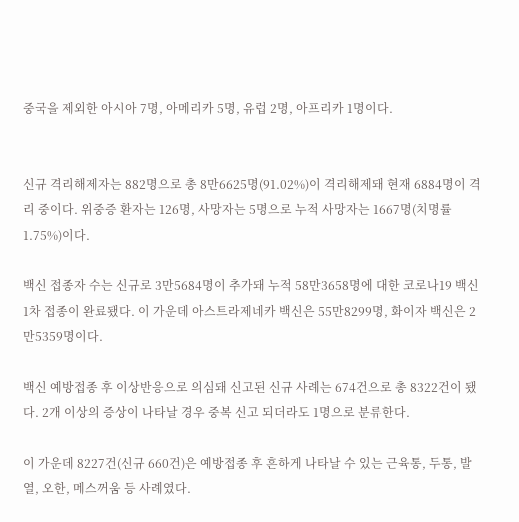중국을 제외한 아시아 7명, 아메리카 5명, 유럽 2명, 아프리카 1명이다.


신규 격리해제자는 882명으로 총 8만6625명(91.02%)이 격리해제돼 현재 6884명이 격리 중이다. 위중증 환자는 126명, 사망자는 5명으로 누적 사망자는 1667명(치명률 1.75%)이다.

백신 접종자 수는 신규로 3만5684명이 추가돼 누적 58만3658명에 대한 코로나19 백신 1차 접종이 완료됐다. 이 가운데 아스트라제네카 백신은 55만8299명, 화이자 백신은 2만5359명이다.

백신 예방접종 후 이상반응으로 의심돼 신고된 신규 사례는 674건으로 총 8322건이 됐다. 2개 이상의 증상이 나타날 경우 중복 신고 되더라도 1명으로 분류한다.

이 가운데 8227건(신규 660건)은 예방접종 후 흔하게 나타날 수 있는 근육통, 두통, 발열, 오한, 메스꺼움 등 사례였다.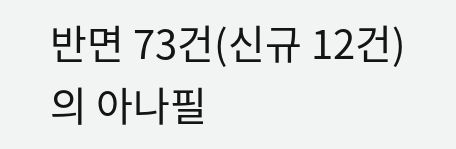반면 73건(신규 12건)의 아나필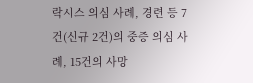락시스 의심 사례, 경련 등 7건(신규 2건)의 중증 의심 사례, 15건의 사망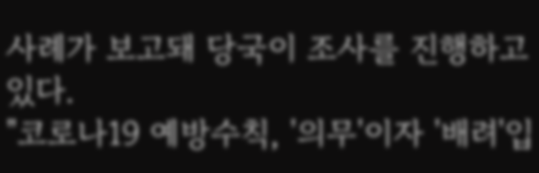사례가 보고돼 당국이 조사를 진행하고 있다.
"코로나19 예방수칙, '의무'이자 '배려'입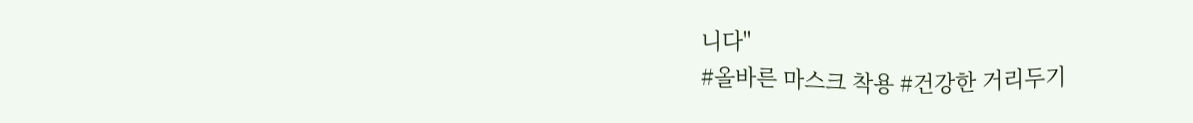니다"
#올바른 마스크 착용 #건강한 거리두기